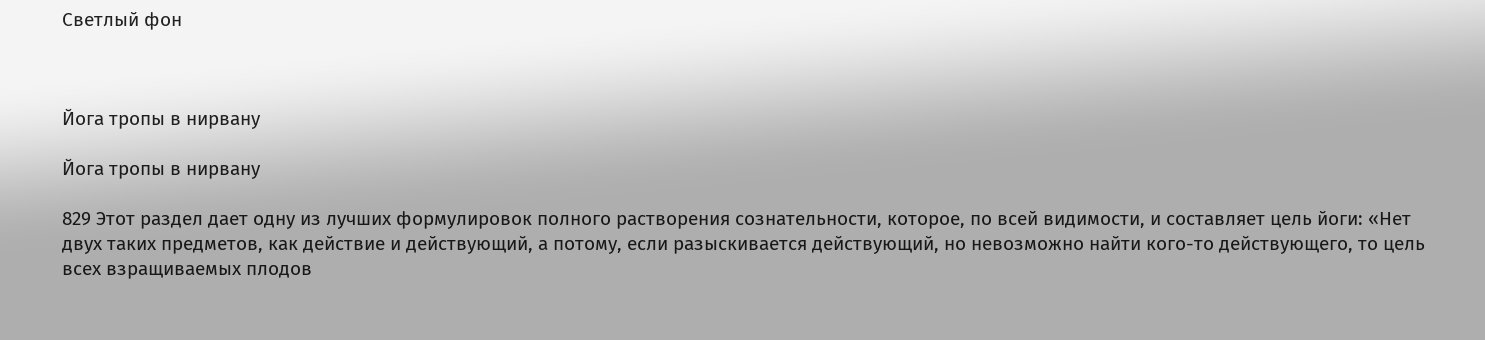Светлый фон



Йога тропы в нирвану

Йога тропы в нирвану

829 Этот раздел дает одну из лучших формулировок полного растворения сознательности, которое, по всей видимости, и составляет цель йоги: «Нет двух таких предметов, как действие и действующий, а потому, если разыскивается действующий, но невозможно найти кого-то действующего, то цель всех взращиваемых плодов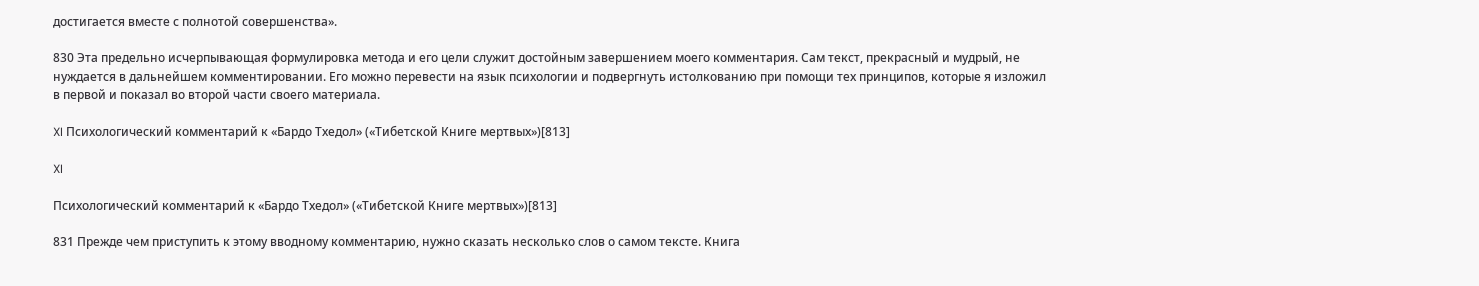достигается вместе с полнотой совершенства».

830 Эта предельно исчерпывающая формулировка метода и его цели служит достойным завершением моего комментария. Сам текст, прекрасный и мудрый, не нуждается в дальнейшем комментировании. Его можно перевести на язык психологии и подвергнуть истолкованию при помощи тех принципов, которые я изложил в первой и показал во второй части своего материала.

XI Психологический комментарий к «Бардо Тхедол» («Тибетской Книге мертвых»)[813]

XI

Психологический комментарий к «Бардо Тхедол» («Тибетской Книге мертвых»)[813]

831 Прежде чем приступить к этому вводному комментарию, нужно сказать несколько слов о самом тексте. Книга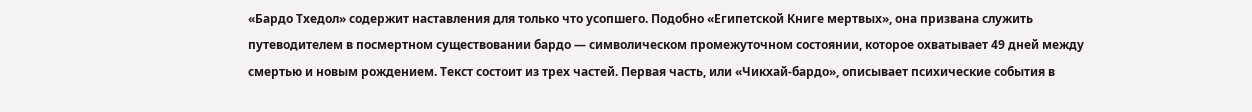«Бардо Тхедол» содержит наставления для только что усопшего. Подобно «Египетской Книге мертвых», она призвана служить путеводителем в посмертном существовании бардо — символическом промежуточном состоянии, которое охватывает 49 дней между смертью и новым рождением. Текст состоит из трех частей. Первая часть, или «Чикхай-бардо», описывает психические события в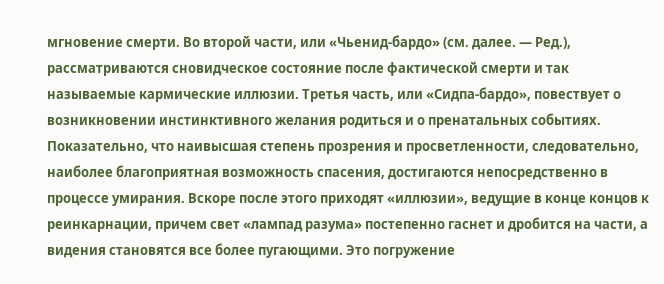мгновение смерти. Во второй части, или «Чьенид-бардо» (см. далее. — Ред.), рассматриваются сновидческое состояние после фактической смерти и так называемые кармические иллюзии. Третья часть, или «Сидпа-бардо», повествует о возникновении инстинктивного желания родиться и о пренатальных событиях. Показательно, что наивысшая степень прозрения и просветленности, следовательно, наиболее благоприятная возможность спасения, достигаются непосредственно в процессе умирания. Вскоре после этого приходят «иллюзии», ведущие в конце концов к реинкарнации, причем свет «лампад разума» постепенно гаснет и дробится на части, а видения становятся все более пугающими. Это погружение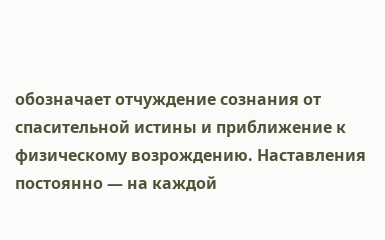обозначает отчуждение сознания от спасительной истины и приближение к физическому возрождению. Наставления постоянно — на каждой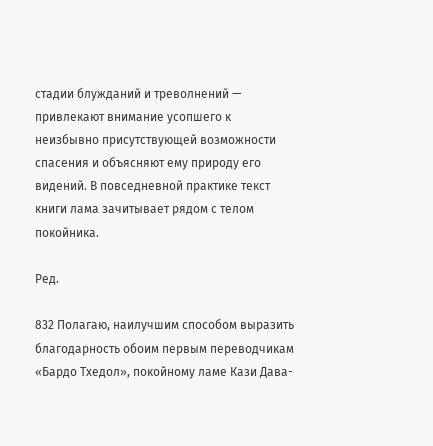стадии блужданий и треволнений — привлекают внимание усопшего к неизбывно присутствующей возможности спасения и объясняют ему природу его видений. В повседневной практике текст книги лама зачитывает рядом с телом покойника.

Ред.

832 Полагаю, наилучшим способом выразить благодарность обоим первым переводчикам «Бардо Тхедол», покойному ламе Кази Дава-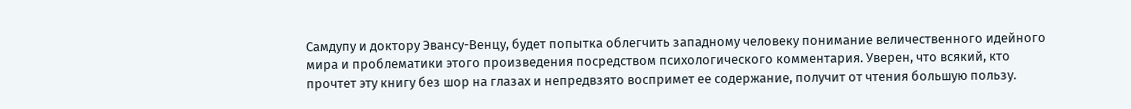Самдупу и доктору Эвансу-Венцу, будет попытка облегчить западному человеку понимание величественного идейного мира и проблематики этого произведения посредством психологического комментария. Уверен, что всякий, кто прочтет эту книгу без шор на глазах и непредвзято воспримет ее содержание, получит от чтения большую пользу.